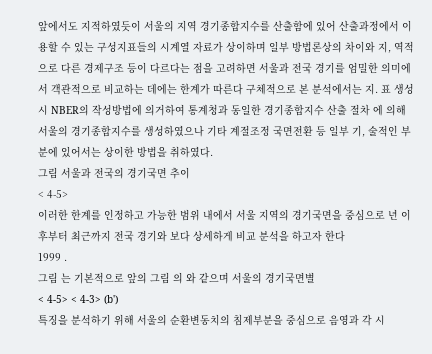앞에서도 지적하였듯이 서울의 지역 경기종합지수를 산출함에 있어 산출과정에서 이용할 수 있는 구성지표들의 시계열 자료가 상이하며 일부 방법론상의 차이와 지, 역적으로 다른 경제구조 등이 다르다는 점을 고려하면 서울과 전국 경기를 엄밀한 의미에서 객관적으로 비교하는 데에는 한계가 따른다 구체적으로 본 분석에서는 지. 표 생성시 NBER의 작성방법에 의거하여 통계청과 동일한 경기종합지수 산출 절차 에 의해 서울의 경기종합지수를 생성하였으나 기타 계절조정 국면전환 등 일부 기, 술적인 부분에 있어서는 상이한 방법을 취하였다.
그림 서울과 전국의 경기국면 추이
< 4-5>
이러한 한계를 인정하고 가능한 범위 내에서 서울 지역의 경기국면을 중심으로 년 이후부터 최근까지 전국 경기와 보다 상세하게 비교 분석을 하고자 한다
1999 .
그림 는 기본적으로 앞의 그림 의 와 같으며 서울의 경기국면별
< 4-5> < 4-3> (b')
특징을 분석하기 위해 서울의 순환변동치의 침제부분을 중심으로 음영과 각 시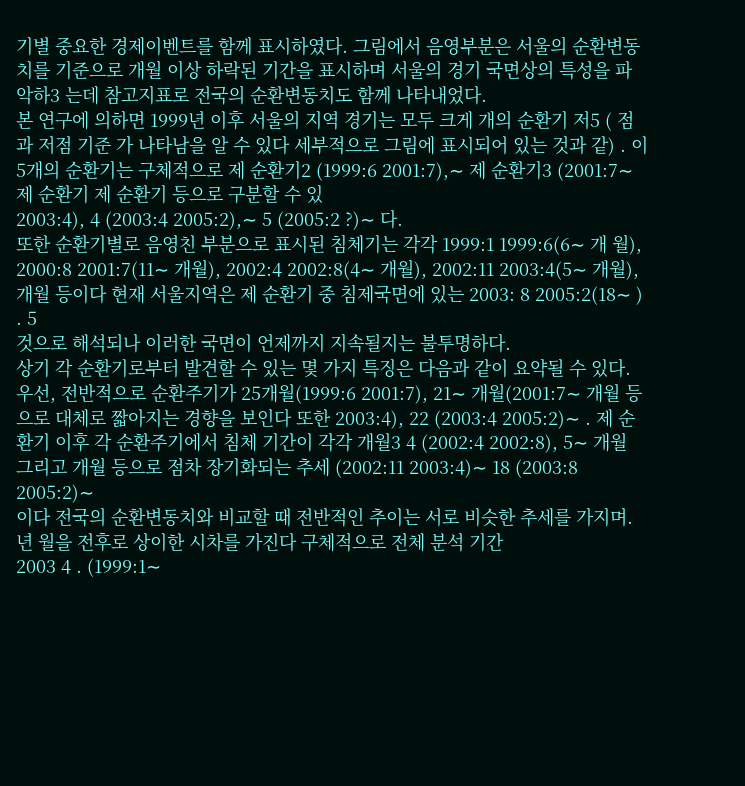기별 중요한 경제이벤트를 함께 표시하였다. 그림에서 음영부분은 서울의 순환변동치를 기준으로 개월 이상 하락된 기간을 표시하며 서울의 경기 국면상의 특성을 파악하3 는데 참고지표로 전국의 순환변동치도 함께 나타내었다.
본 연구에 의하면 1999년 이후 서울의 지역 경기는 모두 크게 개의 순환기 저5 ( 점과 저점 기준 가 나타남을 알 수 있다 세부적으로 그림에 표시되어 있는 것과 같) . 이 5개의 순환기는 구체적으로 제 순환기2 (1999:6 2001:7),∼ 제 순환기3 (2001:7∼
제 순환기 제 순환기 등으로 구분할 수 있
2003:4), 4 (2003:4 2005:2),∼ 5 (2005:2 ?)∼ 다.
또한 순환기별로 음영친 부분으로 표시된 침체기는 각각 1999:1 1999:6(6∼ 개 월), 2000:8 2001:7(11∼ 개월), 2002:4 2002:8(4∼ 개월), 2002:11 2003:4(5∼ 개월), 개월 등이다 현재 서울지역은 제 순환기 중 침제국면에 있는 2003: 8 2005:2(18∼ ) . 5
것으로 해석되나 이러한 국면이 언제까지 지속될지는 불투명하다.
상기 각 순환기로부터 발견할 수 있는 몇 가지 특징은 다음과 같이 요약될 수 있다. 우선, 전반적으로 순환주기가 25개월(1999:6 2001:7), 21∼ 개월(2001:7∼ 개월 등으로 대체로 짧아지는 경향을 보인다 또한 2003:4), 22 (2003:4 2005:2)∼ . 제 순환기 이후 각 순환주기에서 침체 기간이 각각 개월3 4 (2002:4 2002:8), 5∼ 개월
그리고 개월 등으로 점차 장기화되는 추세 (2002:11 2003:4)∼ 18 (2003:8 2005:2)∼
이다 전국의 순환변동치와 비교할 때 전반적인 추이는 서로 비슷한 추세를 가지며. 년 월을 전후로 상이한 시차를 가진다 구체적으로 전체 분석 기간
2003 4 . (1999:1∼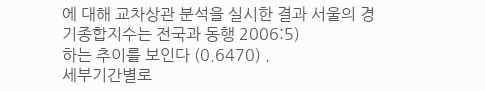에 대해 교차상관 분석을 실시한 결과 서울의 경기종합지수는 전국과 동행 2006:5)
하는 추이를 보인다 (0.6470) .
세부기간별로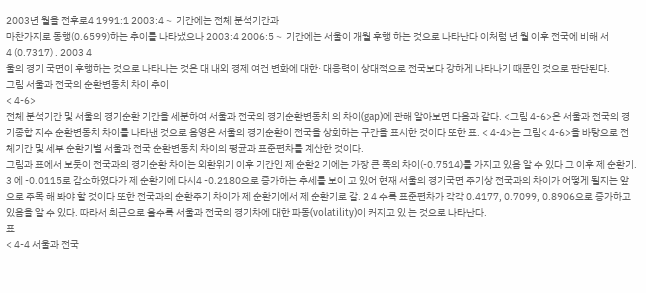2003년 월을 전후로4 1991:1 2003:4∼ 기간에는 전체 분석기간과
마찬가지로 동행(0.6599)하는 추이를 나타냈으나 2003:4 2006:5∼ 기간에는 서울이 개월 후행 하는 것으로 나타난다 이처럼 년 월 이후 전국에 비해 서
4 (0.7317) . 2003 4
울의 경기 국면이 후행하는 것으로 나타나는 것은 대 내외 경제 여건 변화에 대한· 대응력이 상대적으로 전국보다 강하게 나타나기 때문인 것으로 판단된다.
그림 서울과 전국의 순환변동치 차이 추이
< 4-6>
전체 분석기간 및 서울의 경기순환 기간을 세분하여 서울과 전국의 경기순환변동치 의 차이(gap)에 관해 알아보면 다음과 같다. <그림 4-6>은 서울과 전국의 경기종합 지수 순환변동치 차이를 나타낸 것으로 음영은 서울의 경기순환이 전국을 상회하는 구간을 표시한 것이다 또한 표. < 4-4>는 그림< 4-6>을 바탕으로 전체기간 및 세부 순환기별 서울과 전국 순환변동치 차이의 평균과 표준편차를 계산한 것이다.
그림과 표에서 보듯이 전국과의 경기순환 차이는 외환위기 이후 기간인 제 순환2 기에는 가장 큰 폭의 차이(-0.7514)를 가지고 있음 알 수 있다 그 이후 제 순환기. 3 에 -0.0115로 감소하였다가 제 순환기에 다시4 -0.2180으로 증가하는 추세를 보이 고 있어 현재 서울의 경기국면 주기상 전국과의 차이가 어떻게 될지는 앞으로 주목 해 봐야 할 것이다 또한 전국과의 순환주기 차이가 제 순환기에서 제 순환기로 갈. 2 4 수록 표준편차가 각각 0.4177, 0.7099, 0.8906으로 증가하고 있음을 알 수 있다. 따라서 최근으로 올수록 서울과 전국의 경기차에 대한 파동(volatility)이 커지고 있 는 것으로 나타난다.
표
< 4-4 서울과 전국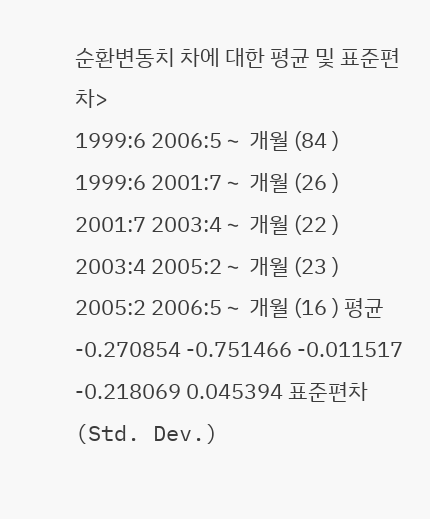순환변동치 차에 대한 평균 및 표준편차>
1999:6 2006:5∼ 개월 (84 )
1999:6 2001:7∼ 개월 (26 )
2001:7 2003:4∼ 개월 (22 )
2003:4 2005:2∼ 개월 (23 )
2005:2 2006:5∼ 개월 (16 ) 평균 -0.270854 -0.751466 -0.011517 -0.218069 0.045394 표준편차
(Std. Dev.)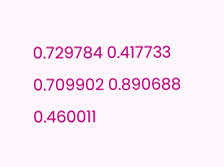0.729784 0.417733 0.709902 0.890688 0.460011